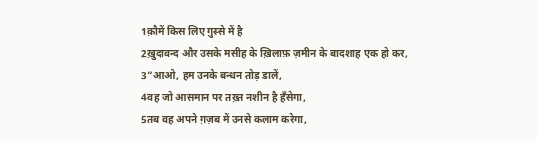1क़ौमें किस लिए ग़ुस्से में है
2ख़ुदावन्द और उसके मसीह के ख़िलाफ़ ज़मीन के बादशाह एक हो कर,
3“आओ, हम उनके बन्धन तोड़ डालें,
4वह जो आसमान पर तख़्त नशीन है हँसेगा,
5तब वह अपने ग़ज़ब में उनसे कलाम करेगा,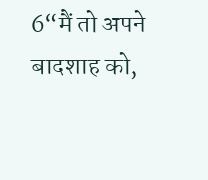6“मैं तो अपने बादशाह को,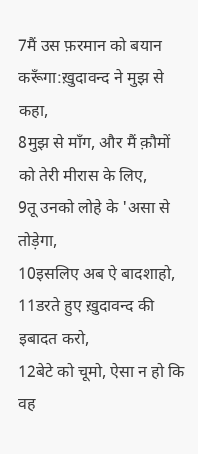7मैं उस फ़रमान को बयान करूँगा:ख़ुदावन्द ने मुझ से कहा,
8मुझ से माँग, और मैं क़ौमों को तेरी मीरास के लिए,
9तू उनको लोहे के 'असा से तोड़ेगा,
10इसलिए अब ऐ बादशाहो,
11डरते हुए ख़ुदावन्द की इबादत करो,
12बेटे को चूमो, ऐसा न हो कि वह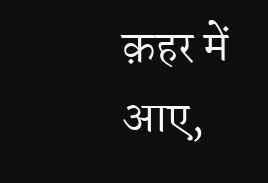क़हर में आए,